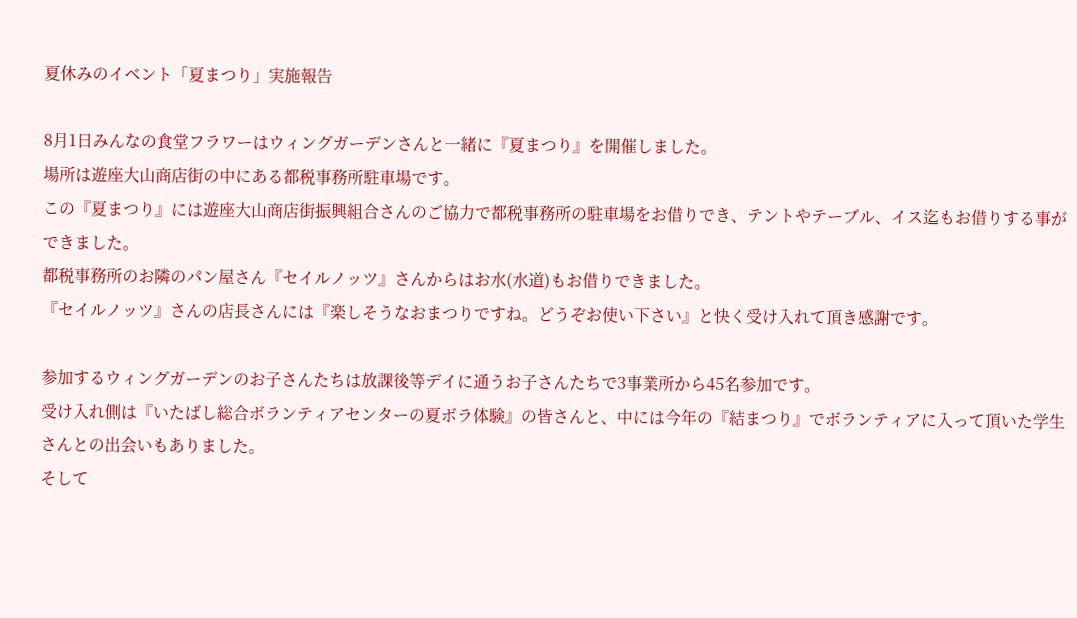夏休みのイベント「夏まつり」実施報告

8月1日みんなの食堂フラワーはウィングガーデンさんと一緒に『夏まつり』を開催しました。
場所は遊座大山商店街の中にある都税事務所駐車場です。
この『夏まつり』には遊座大山商店街振興組合さんのご協力で都税事務所の駐車場をお借りでき、テントやテーブル、イス迄もお借りする事ができました。
都税事務所のお隣のパン屋さん『セイルノッツ』さんからはお水(水道)もお借りできました。
『セイルノッツ』さんの店長さんには『楽しそうなおまつりですね。どうぞお使い下さい』と快く受け入れて頂き感謝です。

参加するウィングガーデンのお子さんたちは放課後等デイに通うお子さんたちで3事業所から45名参加です。
受け入れ側は『いたばし総合ボランティアセンターの夏ボラ体験』の皆さんと、中には今年の『結まつり』でボランティアに入って頂いた学生さんとの出会いもありました。
そして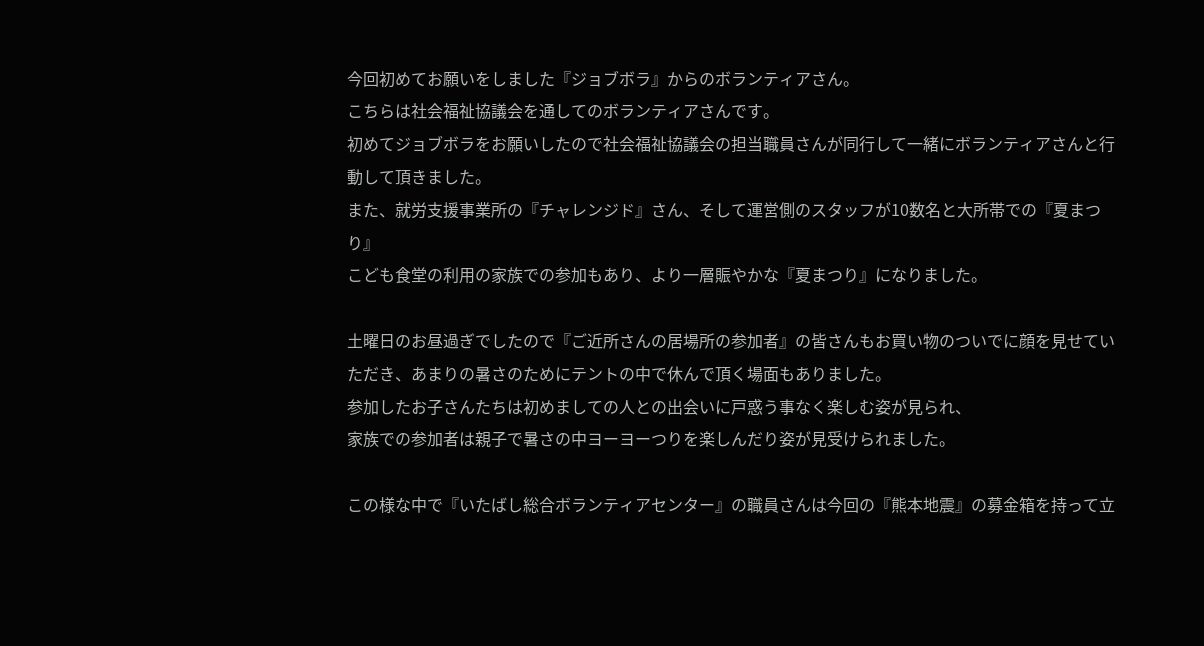今回初めてお願いをしました『ジョブボラ』からのボランティアさん。
こちらは社会福祉協議会を通してのボランティアさんです。
初めてジョブボラをお願いしたので社会福祉協議会の担当職員さんが同行して一緒にボランティアさんと行動して頂きました。
また、就労支援事業所の『チャレンジド』さん、そして運営側のスタッフが10数名と大所帯での『夏まつり』
こども食堂の利用の家族での参加もあり、より一層賑やかな『夏まつり』になりました。

土曜日のお昼過ぎでしたので『ご近所さんの居場所の参加者』の皆さんもお買い物のついでに顔を見せていただき、あまりの暑さのためにテントの中で休んで頂く場面もありました。
参加したお子さんたちは初めましての人との出会いに戸惑う事なく楽しむ姿が見られ、
家族での参加者は親子で暑さの中ヨーヨーつりを楽しんだり姿が見受けられました。

この様な中で『いたばし総合ボランティアセンター』の職員さんは今回の『熊本地震』の募金箱を持って立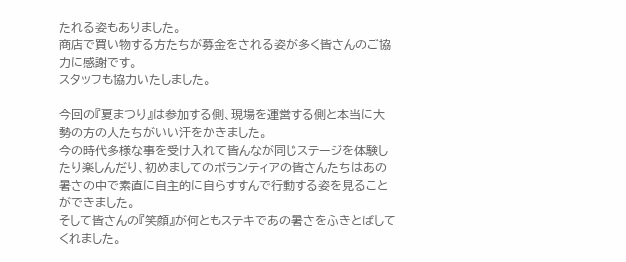たれる姿もありました。
商店で買い物する方たちが募金をされる姿が多く皆さんのご協力に感謝です。
スタッフも協力いたしました。

今回の『夏まつり』は参加する側、現場を運営する側と本当に大勢の方の人たちがいい汗をかきました。
今の時代多様な事を受け入れて皆んなが同じステージを体験したり楽しんだり、初めましてのボランティアの皆さんたちはあの暑さの中で素直に自主的に自らすすんで行動する姿を見ることができました。
そして皆さんの『笑顔』が何ともステキであの暑さをふきとばしてくれました。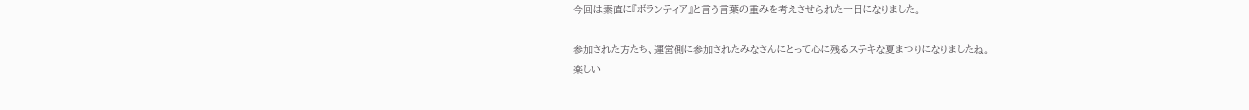今回は素直に『ボランティア』と言う言葉の重みを考えさせられた一日になりました。

参加された方たち、運営側に参加されたみなさんにとって心に残るステキな夏まつりになりましたね。
楽しい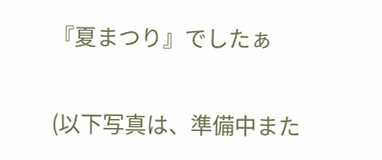『夏まつり』でしたぁ

(以下写真は、準備中また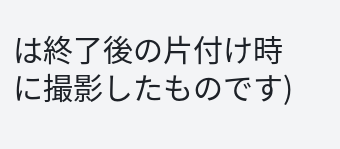は終了後の片付け時に撮影したものです)